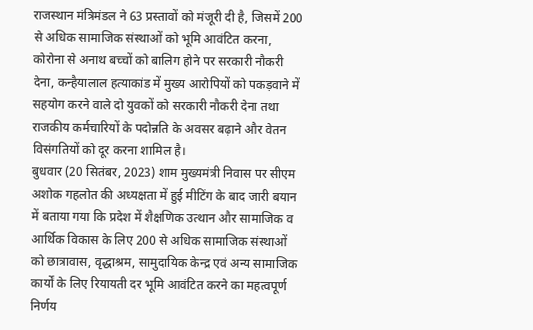राजस्थान मंत्रिमंडल ने 63 प्रस्तावों को मंजूरी दी है, जिसमें 200 से अधिक सामाजिक संस्थाओं को भूमि आवंटित करना, कोरोना से अनाथ बच्चों को बालिग होने पर सरकारी नौकरी देना, कन्हैयालाल हत्याकांड में मुख्य आरोपियों को पकड़वाने में सहयोग करने वाले दो युवकों को सरकारी नौकरी देना तथा राजकीय कर्मचारियों के पदोन्नति के अवसर बढ़ाने और वेतन विसंगतियों को दूर करना शामिल है।
बुधवार (20 सितंबर, 2023) शाम मुख्यमंत्री निवास पर सीएम अशोक गहलोत की अध्यक्षता में हुई मीटिंग के बाद जारी बयान में बताया गया कि प्रदेश में शैक्षणिक उत्थान और सामाजिक व आर्थिक विकास के लिए 200 से अधिक सामाजिक संस्थाओं को छात्रावास, वृद्धाश्रम, सामुदायिक केन्द्र एवं अन्य सामाजिक कार्यों के लिए रियायती दर भूमि आवंटित करने का महत्वपूर्ण निर्णय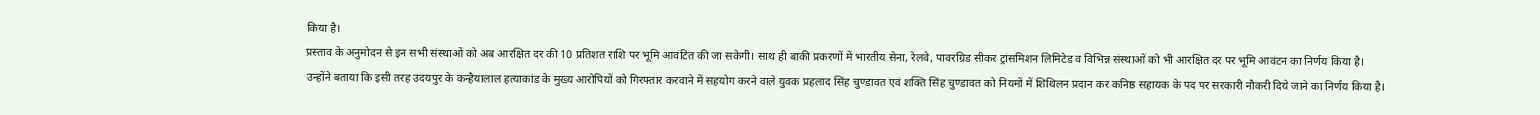किया है।
प्रस्ताव के अनुमोदन से इन सभी संस्थाओं को अब आरक्षित दर की 10 प्रतिशत राशि पर भूमि आवंटित की जा सकेगी। साथ ही बाकी प्रकरणों में भारतीय सेना, रेलवे, पावरग्रिड सीकर ट्रांसमिशन लिमिटेड व विभिन्न संस्थाओं को भी आरक्षित दर पर भूमि आवंटन का निर्णय किया है।
उन्होंने बताया कि इसी तरह उदयपुर के कन्हैयालाल हत्याकांड के मुख्य आरोपियों को गिरफ्तार करवाने में सहयोग करने वाले युवक प्रहलाद सिंह चुण्डावत एवं शक्ति सिंह चुण्डावत को नियमों में शिथिलन प्रदान कर कनिष्ठ सहायक के पद पर सरकारी नौकरी दिये जाने का निर्णय किया है।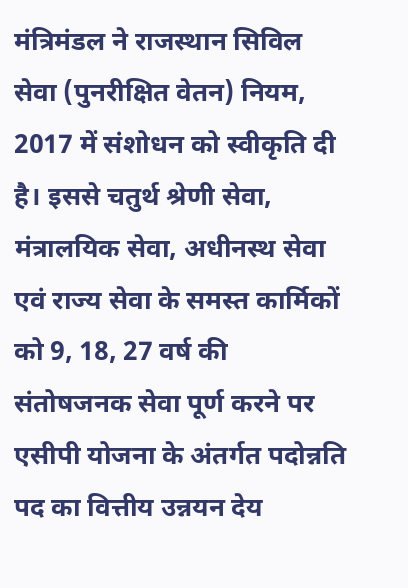मंत्रिमंडल ने राजस्थान सिविल सेवा (पुनरीक्षित वेतन) नियम, 2017 में संशोधन को स्वीकृति दी है। इससे चतुर्थ श्रेणी सेवा, मंत्रालयिक सेवा, अधीनस्थ सेवा एवं राज्य सेवा के समस्त कार्मिकों को 9, 18, 27 वर्ष की संतोषजनक सेवा पूर्ण करने पर एसीपी योजना के अंतर्गत पदोन्नति पद का वित्तीय उन्नयन देय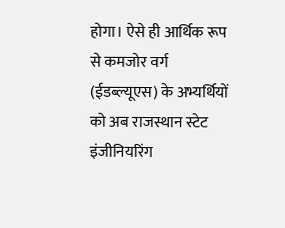होगा। ऐसे ही आर्थिक रूप से कमजोर वर्ग (ईडब्ल्यूएस) के अभ्यर्थियों को अब राजस्थान स्टेट इंजीनियरिंग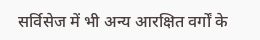सर्विसेज में भी अन्य आरक्षित वर्गों के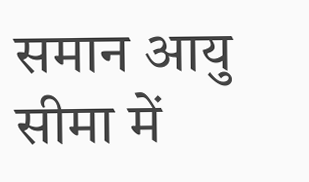समान आयु सीमा में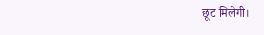छूट मिलेगी।